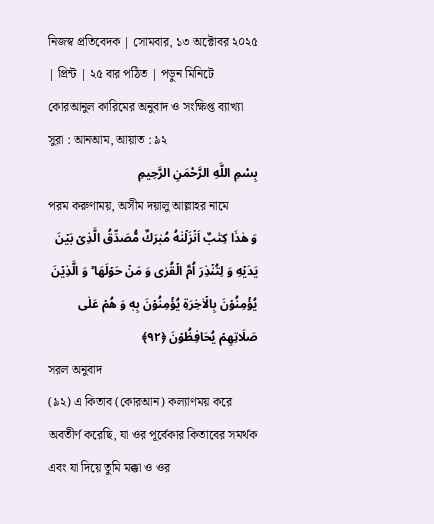নিজস্ব প্রতিবেদক | সোমবার, ১৩ অক্টোবর ২০২৫ | প্রিন্ট | ২৫ বার পঠিত | পড়ুন মিনিটে
কোরআনুল কারিমের অনুবাদ ও সংক্ষিপ্ত ব্যাখ্যা
সুরা : আনআম, আয়াত : ৯২
بِسْمِ اللَّهِ الرَّحْمَنِ الرَّحِيمِ
পরম করুণাময়, অসীম দয়ালু আল্লাহর নামে
وَ هٰذَا كِتٰبٌ اَنۡزَلۡنٰهُ مُبٰرَكٌ مُّصَدِّقُ الَّذِیۡ بَیۡنَ یَدَیۡهِ وَ لِتُنۡذِرَ اُمَّ الۡقُرٰی وَ مَنۡ حَوۡلَهَا ؕ وَ الَّذِیۡنَ یُؤۡمِنُوۡنَ بِالۡاٰخِرَۃِ یُؤۡمِنُوۡنَ بِهٖ وَ هُمۡ عَلٰی صَلَاتِهِمۡ یُحَافِظُوۡنَ ﴿۹۲﴾
সরল অনুবাদ
(৯২) এ কিতাব (কোরআন) কল্যাণময় করে অবতীর্ণ করেছি, যা ওর পূর্বেকার কিতাবের সমর্থক এবং যা দিয়ে তুমি মক্কা ও ওর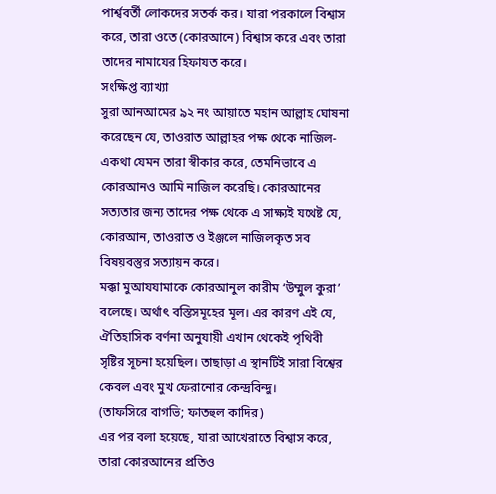পার্শ্ববর্তী লোকদের সতর্ক কর। যারা পরকালে বিশ্বাস করে, তারা ওতে (কোরআনে) বিশ্বাস করে এবং তারা তাদের নামাযের হিফাযত করে।
সংক্ষিপ্ত ব্যাখ্যা
সুরা আনআমের ৯২ নং আয়াতে মহান আল্লাহ ঘোষনা করেছেন যে, তাওরাত আল্লাহর পক্ষ থেকে নাজিল- একথা যেমন তারা স্বীকার করে, তেমনিভাবে এ কোরআনও আমি নাজিল করেছি। কোরআনের সত্যতার জন্য তাদের পক্ষ থেকে এ সাক্ষ্যই যথেষ্ট যে, কোরআন, তাওরাত ও ইঞ্জলে নাজিলকৃত সব বিষয়বস্তুর সত্যায়ন করে।
মক্কা মুআযযামাকে কোরআনুল কারীম ‘উম্মুল কুরা’ বলেছে। অর্থাৎ বস্তিসমূহের মূল। এর কারণ এই যে, ঐতিহাসিক বর্ণনা অনুযায়ী এখান থেকেই পৃথিবী সৃষ্টির সূচনা হয়েছিল। তাছাড়া এ স্থানটিই সারা বিশ্বের কেবল এবং মুখ ফেরানোর কেন্দ্রবিন্দু।
(তাফসিরে বাগভি; ফাতহুল কাদির)
এর পর বলা হয়েছে, যারা আখেরাতে বিশ্বাস করে, তারা কোরআনের প্রতিও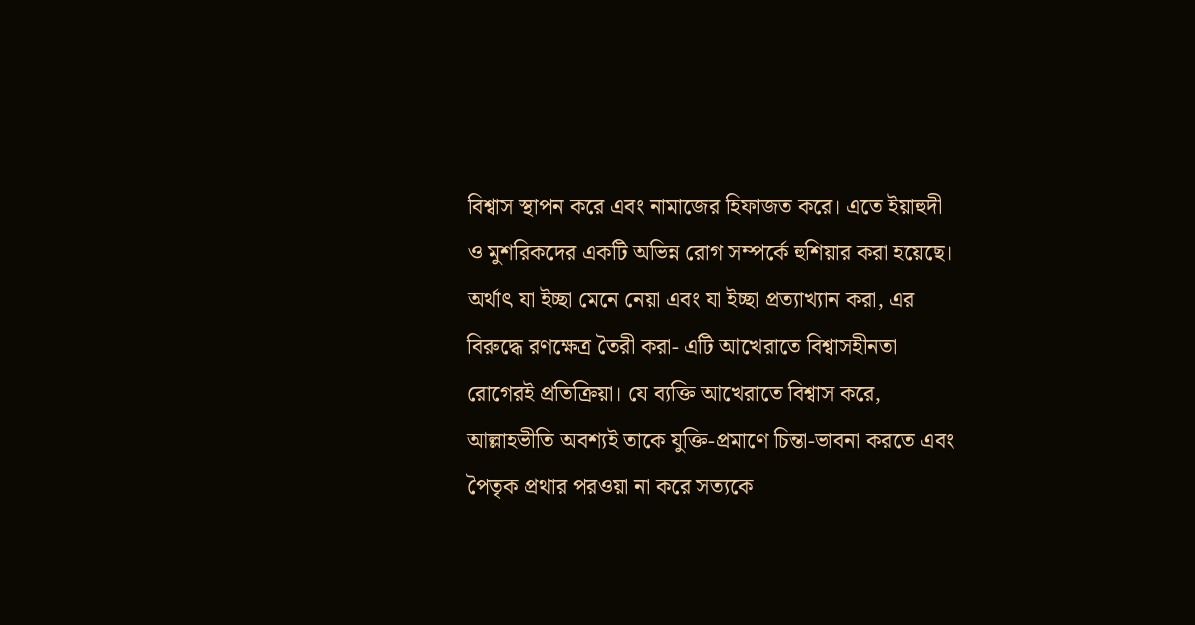বিশ্বাস স্থাপন করে এবং নামাজের হিফাজত করে। এতে ইয়াহুদী ও মুশরিকদের একটি অভিন্ন রোগ সম্পর্কে হুশিয়ার করা হয়েছে। অর্থাৎ যা ইচ্ছা মেনে নেয়া এবং যা ইচ্ছা প্রত্যাখ্যান করা, এর বিরুদ্ধে রণক্ষেত্র তৈরী করা- এটি আখেরাতে বিশ্বাসহীনতা রোগেরই প্রতিক্রিয়া। যে ব্যক্তি আখেরাতে বিশ্বাস করে, আল্লাহভীতি অবশ্যই তাকে যুক্তি-প্রমাণে চিন্তা-ভাবনা করতে এবং পৈতৃক প্রথার পরওয়া না করে সত্যকে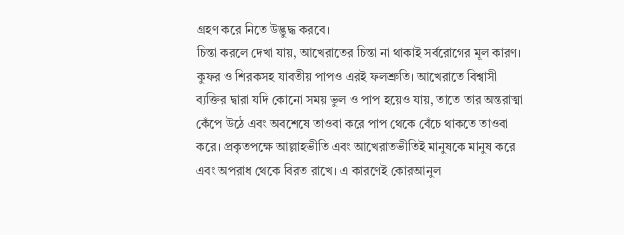গ্রহণ করে নিতে উদ্ভুদ্ধ করবে।
চিন্তা করলে দেখা যায়, আখেরাতের চিন্তা না থাকাই সর্বরোগের মূল কারণ।
কুফর ও শিরকসহ যাবতীয় পাপও এরই ফলশ্রুতি। আখেরাতে বিশ্বাসী ব্যক্তির দ্বারা যদি কোনো সময় ভুল ও পাপ হয়েও যায়, তাতে তার অন্তরাত্মা কেঁপে উঠে এবং অবশেষে তাওবা করে পাপ থেকে বেঁচে থাকতে তাওবা করে। প্রকৃতপক্ষে আল্লাহভীতি এবং আখেরাতভীতিই মানুষকে মানুষ করে এবং অপরাধ থেকে বিরত রাখে। এ কারণেই কোরআনুল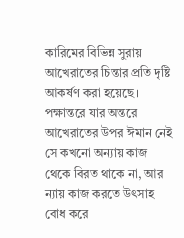কারিমের বিভিন্ন সুরায় আখেরাতের চিন্তার প্রতি দৃষ্টি আকর্ষণ করা হয়েছে।
পক্ষান্তরে যার অন্তরে আখেরাতের উপর ঈমান নেই সে কখনো অন্যায় কাজ থেকে বিরত থাকে না, আর ন্যায় কাজ করতে উৎসাহ বোধ করে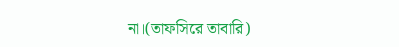না।(তাফসিরে তাবারি)